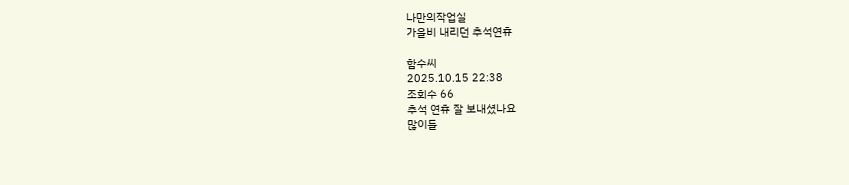나만의작업실
가을비 내리던 추석연휴

함수씨
2025.10.15 22:38
조회수 66
추석 연휴 잘 보내셨나요
많이들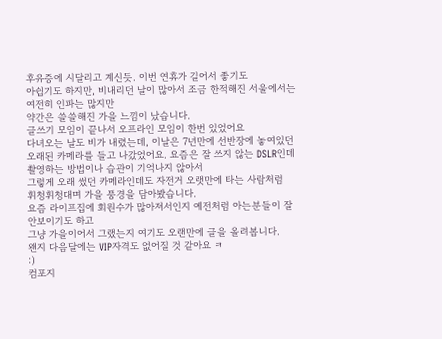후유증에 시달리고 계신듯. 이번 연휴가 길어서 좋기도
아쉽기도 하지만, 비내리던 날이 많아서 조금 한적해진 서울에서는
여전히 인파는 많지만
약간은 쓸쓸해진 가을 느낌이 났습니다.
글쓰기 모임이 끝나서 오프라인 모임이 한번 있었어요
다녀오는 날도 비가 내렸는데, 이날은 7년만에 선반장에 놓여있던
오래된 카메라를 들고 나갔었어요. 요즘은 잘 쓰지 않는 DSLR인데
촬영하는 방법이나 습관이 기억나지 않아서
그렇게 오래 썼던 카메라인데도 자전거 오랫만에 타는 사람처럼
휘청휘청대며 가을 풍경을 담아봤습니다.
요즘 라이프집에 회원수가 많아져서인지 예전처럼 아는분들이 잘 안보이기도 하고
그냥 가을이어서 그랬는지 여기도 오랜만에 글을 올려봅니다.
왠지 다음달에는 VIP자격도 없어질 것 같아요 ㅋ
:)
컴포지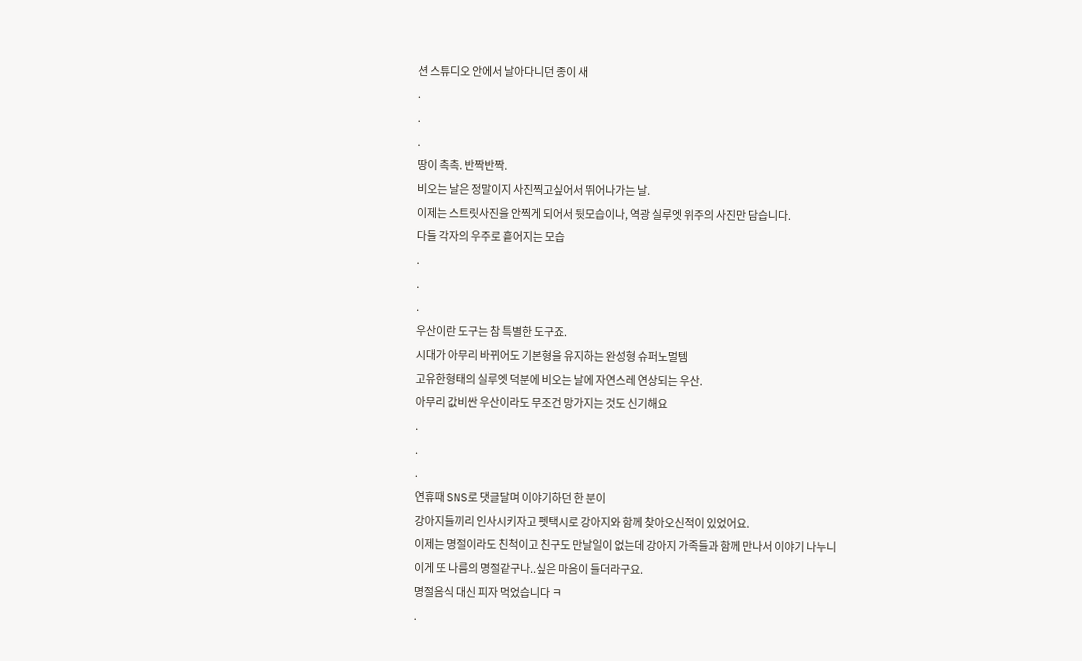션 스튜디오 안에서 날아다니던 종이 새
.
.
.
땅이 촉촉. 반짝반짝.
비오는 날은 정말이지 사진찍고싶어서 뛰어나가는 날.
이제는 스트릿사진을 안찍게 되어서 뒷모습이나, 역광 실루엣 위주의 사진만 담습니다.
다들 각자의 우주로 흩어지는 모습
.
.
.
우산이란 도구는 참 특별한 도구죠.
시대가 아무리 바뀌어도 기본형을 유지하는 완성형 슈퍼노멀템
고유한형태의 실루엣 덕분에 비오는 날에 자연스레 연상되는 우산.
아무리 값비싼 우산이라도 무조건 망가지는 것도 신기해요
.
.
.
연휴때 SNS로 댓글달며 이야기하던 한 분이
강아지들끼리 인사시키자고 펫택시로 강아지와 함께 찾아오신적이 있었어요.
이제는 명절이라도 친척이고 친구도 만날일이 없는데 강아지 가족들과 함께 만나서 이야기 나누니
이게 또 나름의 명절같구나..싶은 마음이 들더라구요.
명절음식 대신 피자 먹었습니다 ㅋ
.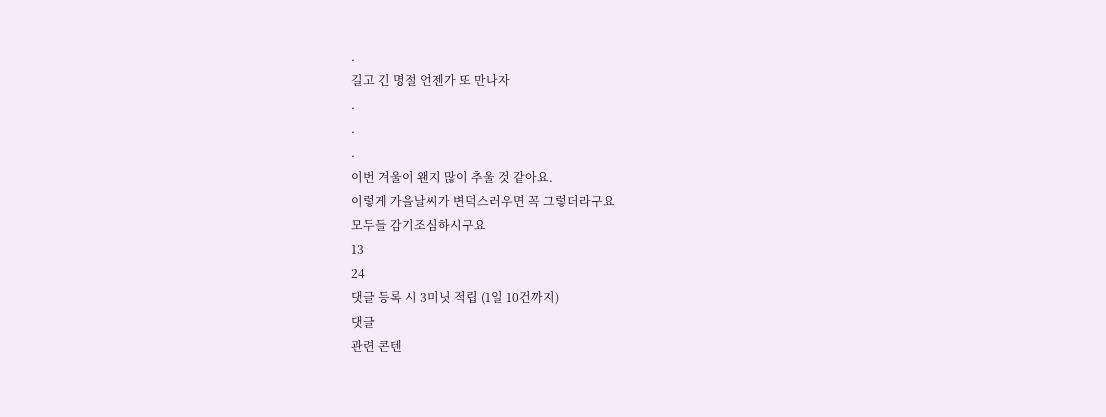.
길고 긴 명절 언젠가 또 만나자
.
.
.
이번 겨울이 왠지 많이 추울 것 같아요.
이렇게 가을날씨가 변덕스러우면 꼭 그렇더라구요
모두들 감기조심하시구요
13
24
댓글 등록 시 3미닛 적립 (1일 10건까지)
댓글
관련 콘텐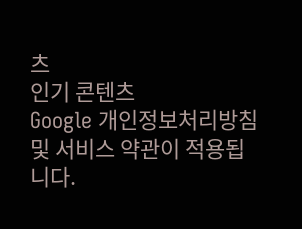츠
인기 콘텐츠
Google 개인정보처리방침 및 서비스 약관이 적용됩니다.